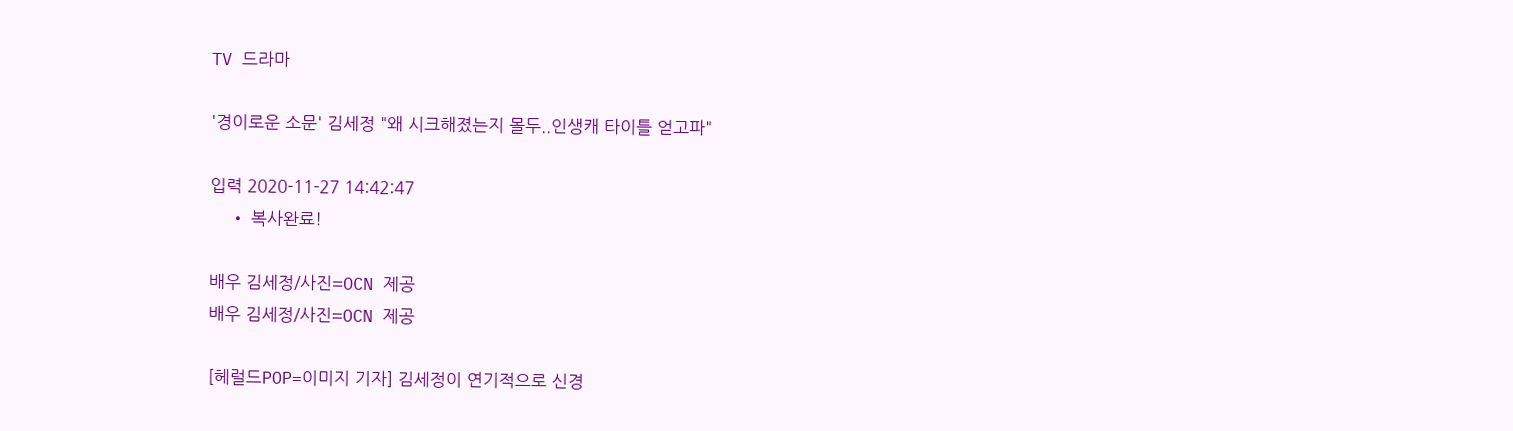TV 드라마

'경이로운 소문' 김세정 "왜 시크해졌는지 몰두..인생캐 타이틀 얻고파"

입력 2020-11-27 14:42:47
    • 복사완료!

배우 김세정/사진=OCN 제공
배우 김세정/사진=OCN 제공

[헤럴드POP=이미지 기자] 김세정이 연기적으로 신경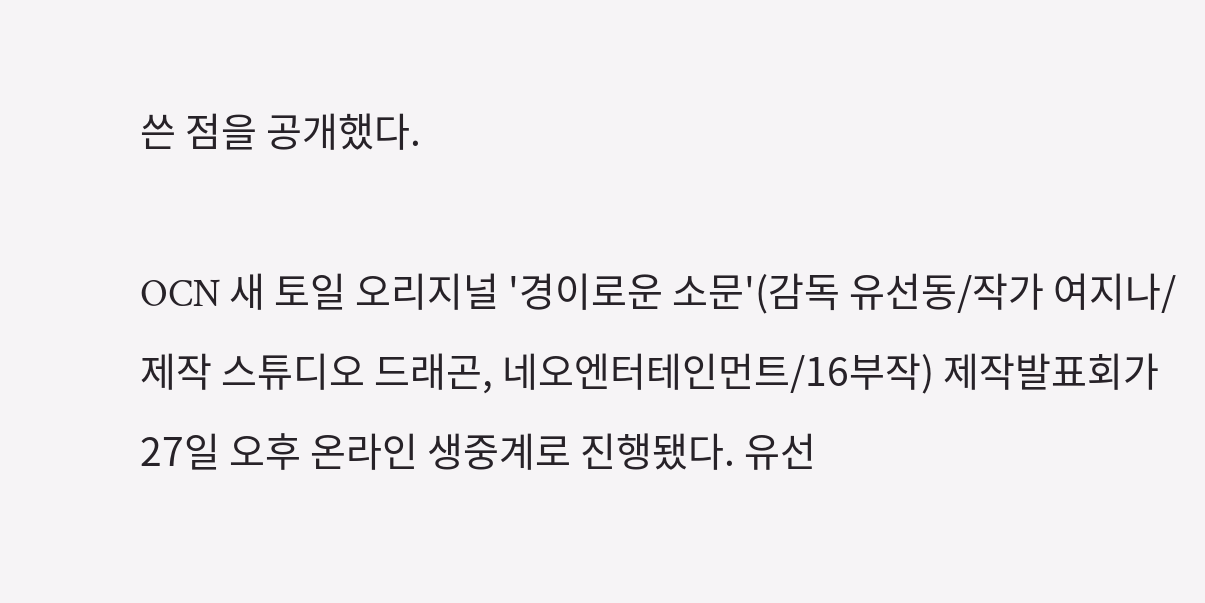쓴 점을 공개했다.

OCN 새 토일 오리지널 '경이로운 소문'(감독 유선동/작가 여지나/제작 스튜디오 드래곤, 네오엔터테인먼트/16부작) 제작발표회가 27일 오후 온라인 생중계로 진행됐다. 유선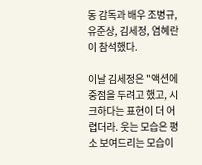동 감독과 배우 조병규, 유준상, 김세정, 염혜란이 참석했다.

이날 김세정은 "액션에 중점을 두려고 했고, 시크하다는 표현이 더 어렵더라. 웃는 모습은 평소 보여드리는 모습이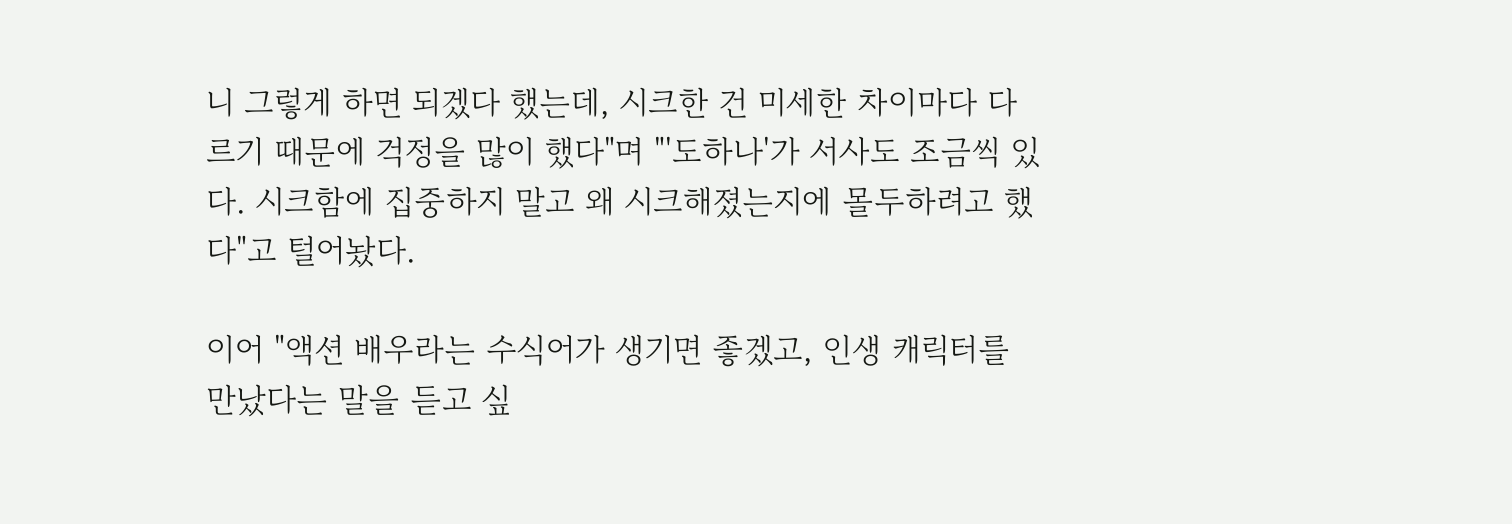니 그렇게 하면 되겠다 했는데, 시크한 건 미세한 차이마다 다르기 때문에 걱정을 많이 했다"며 "'도하나'가 서사도 조금씩 있다. 시크함에 집중하지 말고 왜 시크해졌는지에 몰두하려고 했다"고 털어놨다.

이어 "액션 배우라는 수식어가 생기면 좋겠고, 인생 캐릭터를 만났다는 말을 듣고 싶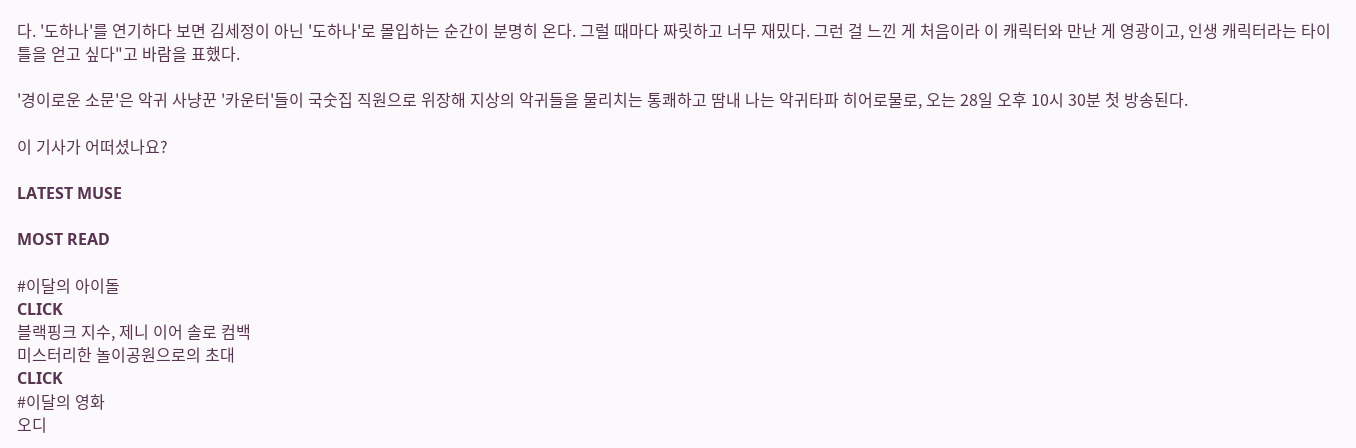다. '도하나'를 연기하다 보면 김세정이 아닌 '도하나'로 몰입하는 순간이 분명히 온다. 그럴 때마다 짜릿하고 너무 재밌다. 그런 걸 느낀 게 처음이라 이 캐릭터와 만난 게 영광이고, 인생 캐릭터라는 타이틀을 얻고 싶다"고 바람을 표했다.

'경이로운 소문'은 악귀 사냥꾼 '카운터'들이 국숫집 직원으로 위장해 지상의 악귀들을 물리치는 통쾌하고 땀내 나는 악귀타파 히어로물로, 오는 28일 오후 10시 30분 첫 방송된다.

이 기사가 어떠셨나요?

LATEST MUSE

MOST READ

#이달의 아이돌
CLICK
블랙핑크 지수, 제니 이어 솔로 컴백
미스터리한 놀이공원으로의 초대
CLICK
#이달의 영화
오디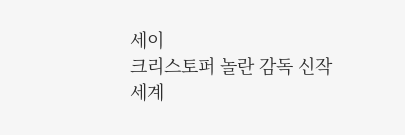세이
크리스토퍼 놀란 감독 신작
세계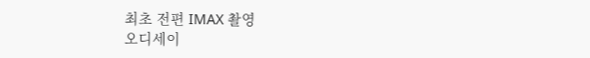최초 전편 IMAX 촬영
오디세이